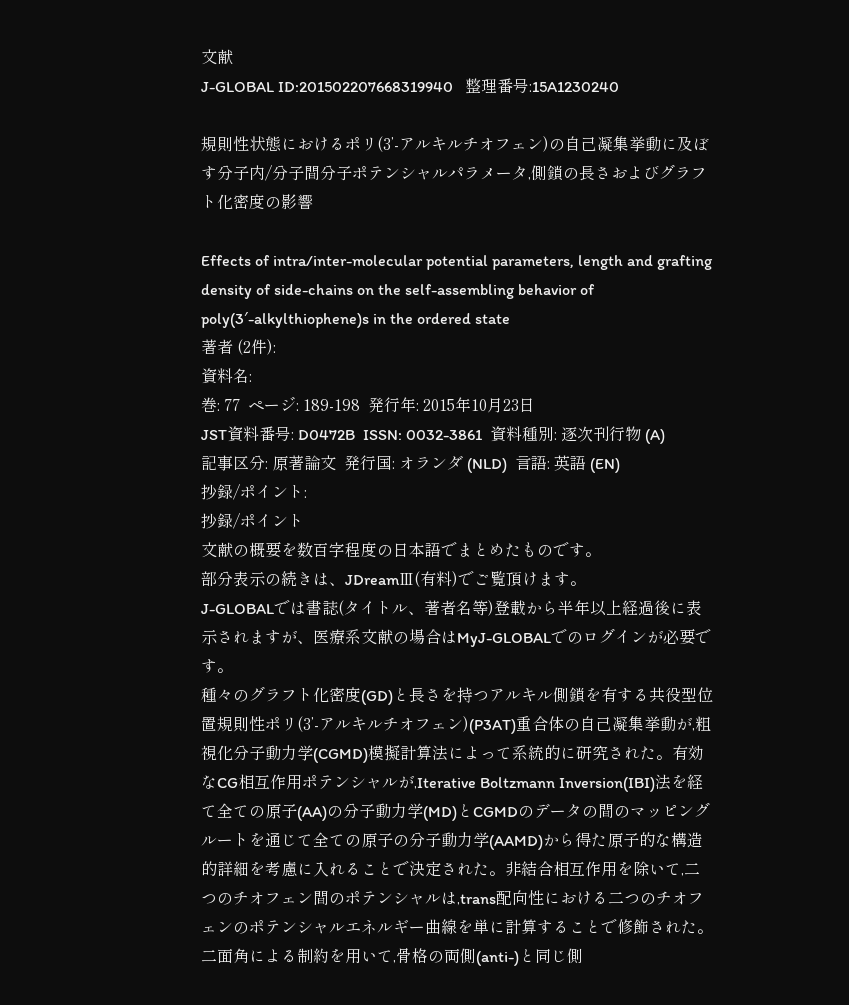文献
J-GLOBAL ID:201502207668319940   整理番号:15A1230240

規則性状態におけるポリ(3’-アルキルチオフェン)の自己凝集挙動に及ぼす分子内/分子間分子ポテンシャルパラメータ,側鎖の長さおよびグラフト化密度の影響

Effects of intra/inter-molecular potential parameters, length and grafting density of side-chains on the self-assembling behavior of poly(3′-alkylthiophene)s in the ordered state
著者 (2件):
資料名:
巻: 77  ページ: 189-198  発行年: 2015年10月23日
JST資料番号: D0472B  ISSN: 0032-3861  資料種別: 逐次刊行物 (A)
記事区分: 原著論文  発行国: オランダ (NLD)  言語: 英語 (EN)
抄録/ポイント:
抄録/ポイント
文献の概要を数百字程度の日本語でまとめたものです。
部分表示の続きは、JDreamⅢ(有料)でご覧頂けます。
J-GLOBALでは書誌(タイトル、著者名等)登載から半年以上経過後に表示されますが、医療系文献の場合はMyJ-GLOBALでのログインが必要です。
種々のグラフト化密度(GD)と長さを持つアルキル側鎖を有する共役型位置規則性ポリ(3’-アルキルチオフェン)(P3AT)重合体の自己凝集挙動が,粗視化分子動力学(CGMD)模擬計算法によって系統的に研究された。有効なCG相互作用ポテンシャルが,Iterative Boltzmann Inversion(IBI)法を経て全ての原子(AA)の分子動力学(MD)とCGMDのデータの間のマッピングルートを通じて全ての原子の分子動力学(AAMD)から得た原子的な構造的詳細を考慮に入れることで決定された。非結合相互作用を除いて,二つのチオフェン間のポテンシャルは,trans配向性における二つのチオフェンのポテンシャルエネルギー曲線を単に計算することで修飾された。二面角による制約を用いて,骨格の両側(anti-)と同じ側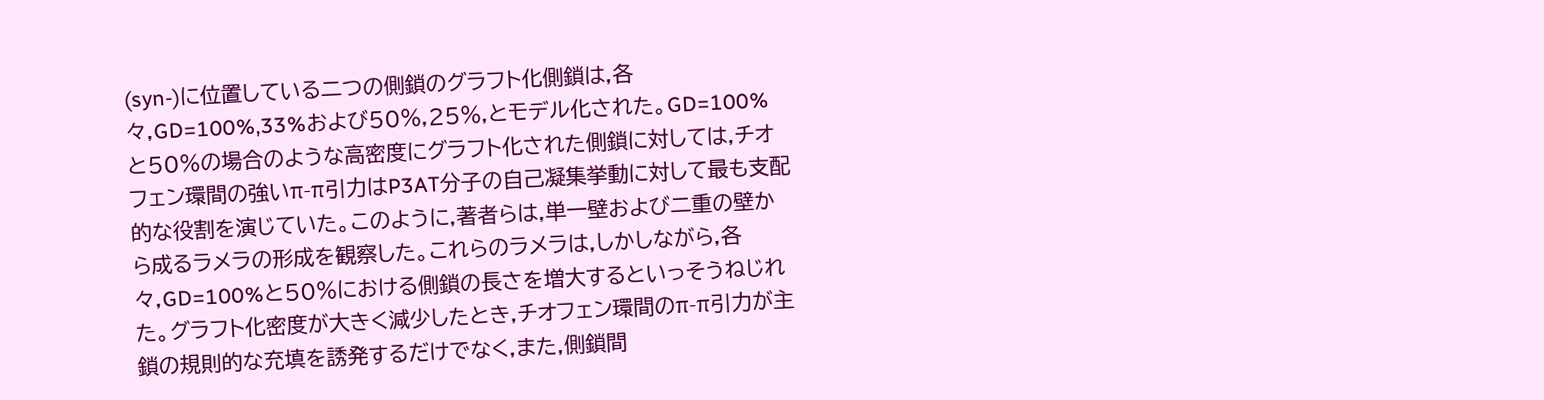(syn-)に位置している二つの側鎖のグラフト化側鎖は,各々,GD=100%,33%および50%,25%,とモデル化された。GD=100%と50%の場合のような高密度にグラフト化された側鎖に対しては,チオフェン環間の強いπ-π引力はP3AT分子の自己凝集挙動に対して最も支配的な役割を演じていた。このように,著者らは,単一壁および二重の壁から成るラメラの形成を観察した。これらのラメラは,しかしながら,各々,GD=100%と50%における側鎖の長さを増大するといっそうねじれた。グラフト化密度が大きく減少したとき,チオフェン環間のπ-π引力が主鎖の規則的な充填を誘発するだけでなく,また,側鎖間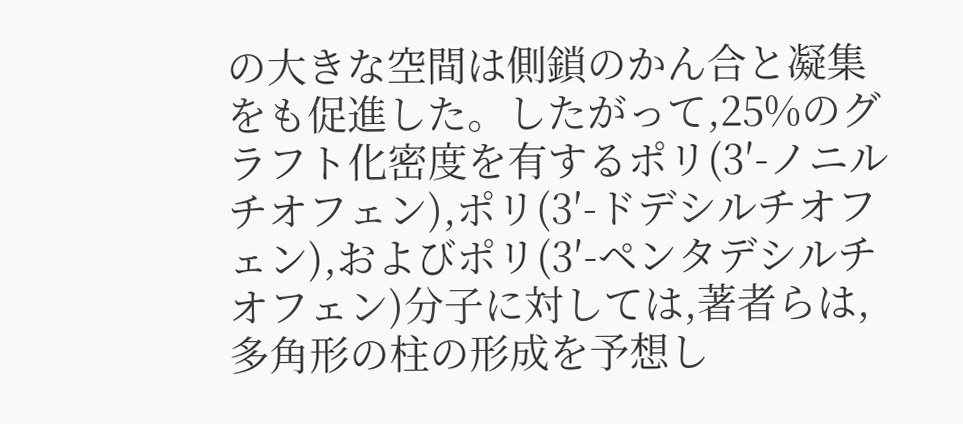の大きな空間は側鎖のかん合と凝集をも促進した。したがって,25%のグラフト化密度を有するポリ(3′-ノニルチオフェン),ポリ(3′-ドデシルチオフェン),およびポリ(3′-ペンタデシルチオフェン)分子に対しては,著者らは,多角形の柱の形成を予想し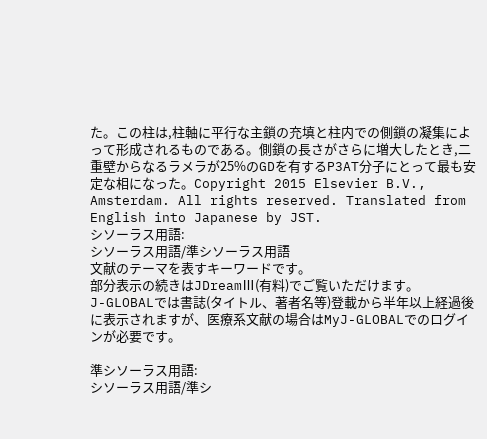た。この柱は,柱軸に平行な主鎖の充填と柱内での側鎖の凝集によって形成されるものである。側鎖の長さがさらに増大したとき,二重壁からなるラメラが25%のGDを有するP3AT分子にとって最も安定な相になった。Copyright 2015 Elsevier B.V., Amsterdam. All rights reserved. Translated from English into Japanese by JST.
シソーラス用語:
シソーラス用語/準シソーラス用語
文献のテーマを表すキーワードです。
部分表示の続きはJDreamⅢ(有料)でご覧いただけます。
J-GLOBALでは書誌(タイトル、著者名等)登載から半年以上経過後に表示されますが、医療系文献の場合はMyJ-GLOBALでのログインが必要です。

準シソーラス用語:
シソーラス用語/準シ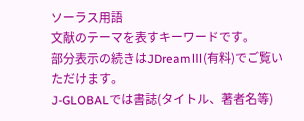ソーラス用語
文献のテーマを表すキーワードです。
部分表示の続きはJDreamⅢ(有料)でご覧いただけます。
J-GLOBALでは書誌(タイトル、著者名等)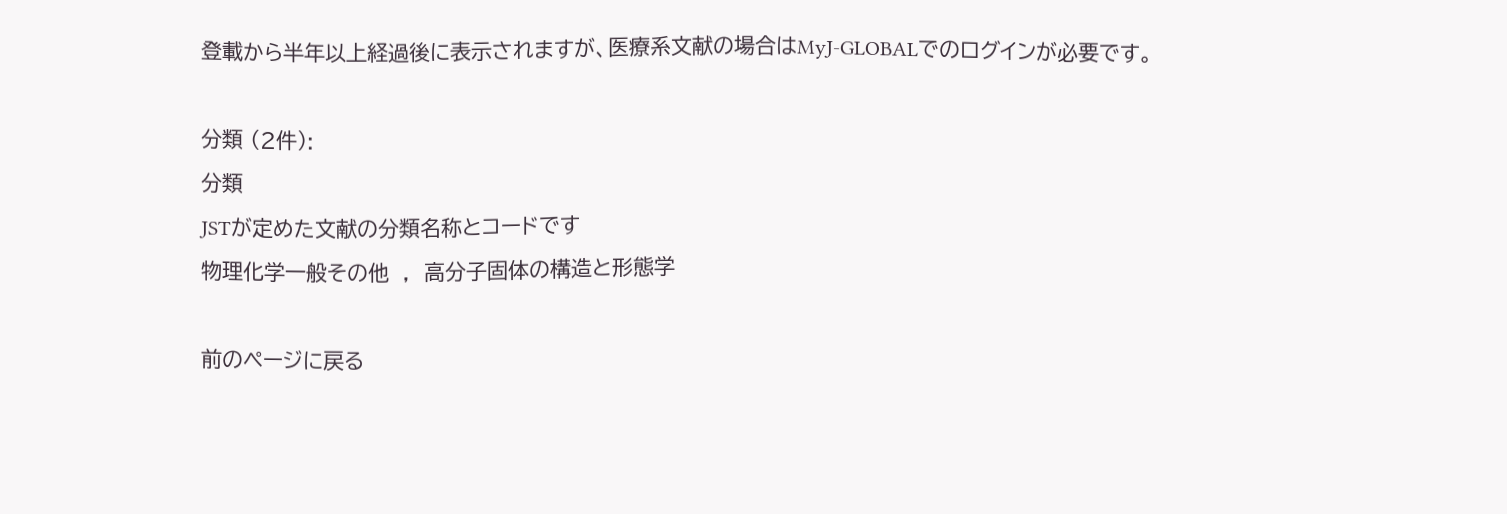登載から半年以上経過後に表示されますが、医療系文献の場合はMyJ-GLOBALでのログインが必要です。

分類 (2件):
分類
JSTが定めた文献の分類名称とコードです
物理化学一般その他  ,  高分子固体の構造と形態学

前のページに戻る